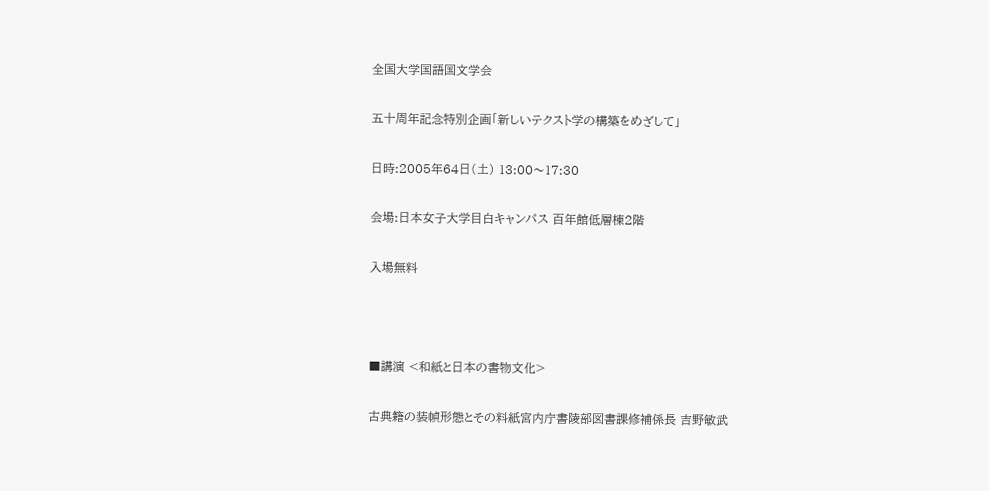全国大学国語国文学会

五十周年記念特別企画「新しいテクスト学の構築をめざして」

日時:2005年64日(土) 13:00〜17:30

会場:日本女子大学目白キャンパス 百年館低層棟2階

入場無料



■講演 <和紙と日本の書物文化>

古典籍の装幀形態とその料紙宮内庁書陵部図書課修補係長 吉野敏武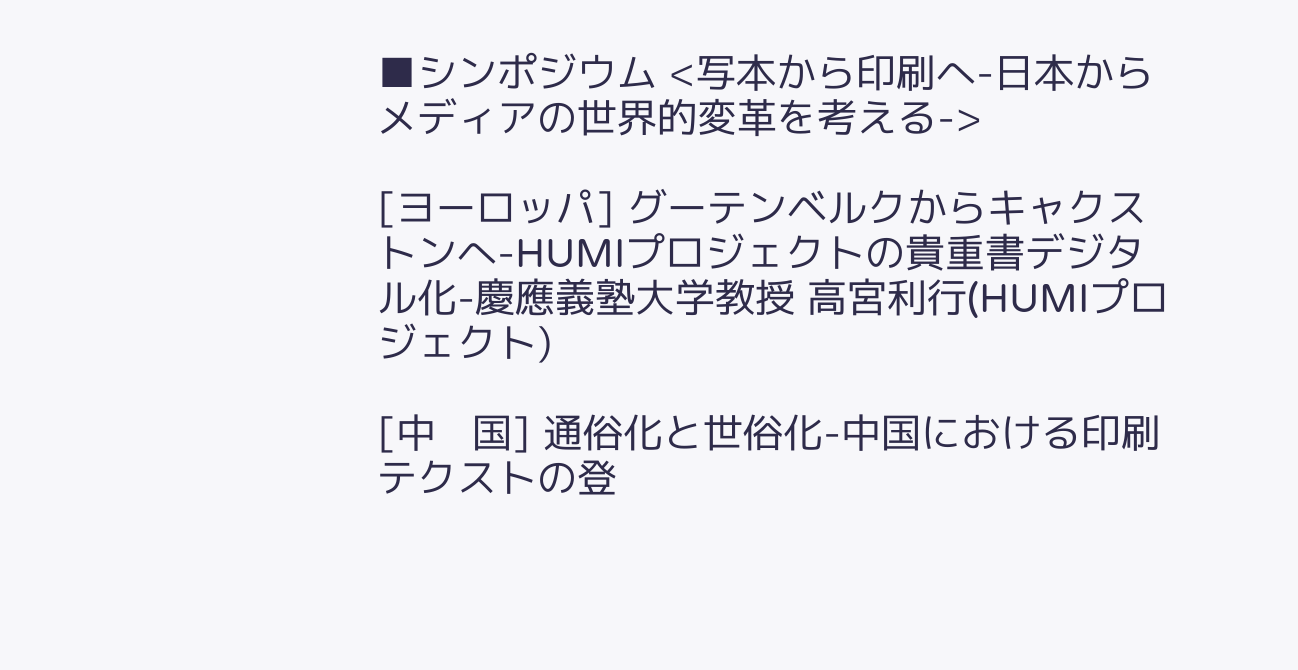■シンポジウム <写本から印刷へ-日本からメディアの世界的変革を考える->

[ヨーロッパ] グーテンベルクからキャクストンへ-HUMIプロジェクトの貴重書デジタル化-慶應義塾大学教授 高宮利行(HUMIプロジェクト)

[中   国] 通俗化と世俗化-中国における印刷テクストの登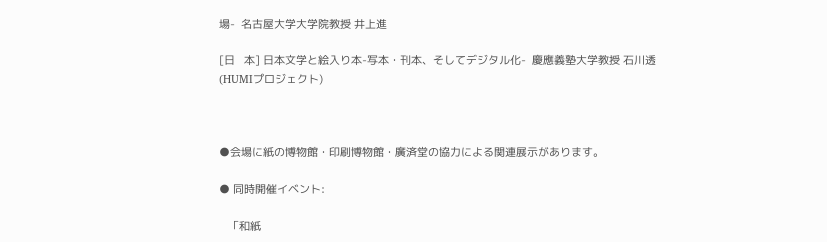場-  名古屋大学大学院教授 井上進

[日   本] 日本文学と絵入り本-写本・刊本、そしてデジタル化-  慶應義塾大学教授 石川透(HUMIプロジェクト)



●会場に紙の博物館・印刷博物館・廣済堂の協力による関連展示があります。

● 同時開催イベント:

   「和紙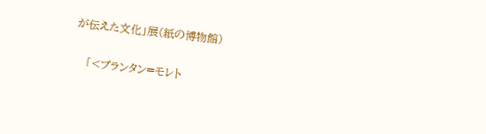が伝えた文化」展(紙の博物館)

   「<プランタン=モレト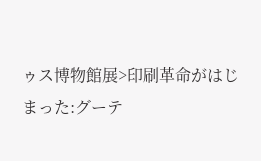ゥス博物館展>印刷革命がはじまった:グーテ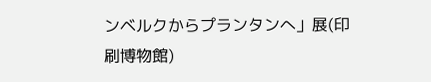ンベルクからプランタンへ」展(印刷博物館)